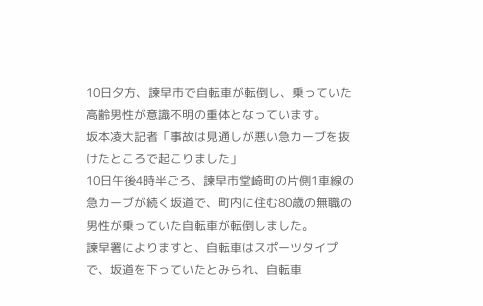10日夕方、諫早市で自転車が転倒し、乗っていた高齢男性が意識不明の重体となっています。
坂本凌大記者「事故は見通しが悪い急カーブを抜けたところで起こりました」
10日午後4時半ごろ、諫早市堂崎町の片側1車線の急カーブが続く坂道で、町内に住む80歳の無職の男性が乗っていた自転車が転倒しました。
諫早署によりますと、自転車はスポーツタイプで、坂道を下っていたとみられ、自転車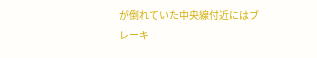が倒れていた中央線付近にはブレーキ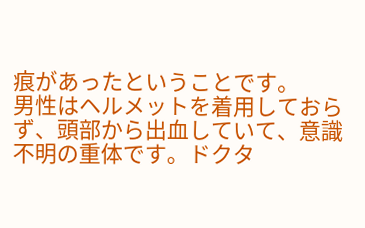痕があったということです。
男性はヘルメットを着用しておらず、頭部から出血していて、意識不明の重体です。ドクタ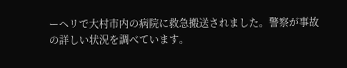ーヘリで大村市内の病院に救急搬送されました。警察が事故の詳しい状況を調べています。